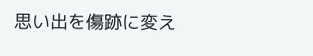思い出を傷跡に変え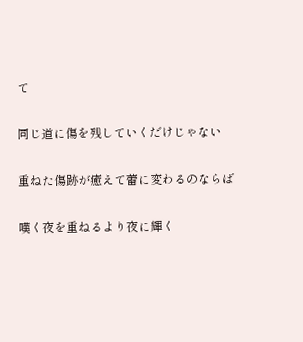て

同じ道に傷を残していくだけじゃない

重ねた傷跡が癒えて蕾に変わるのならば

嘆く夜を重ねるより夜に輝く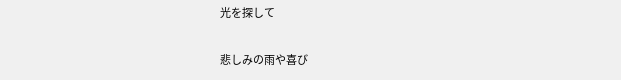光を探して

悲しみの雨や喜び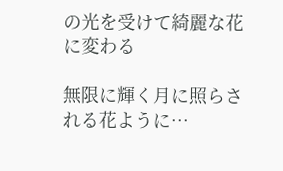の光を受けて綺麗な花に変わる

無限に輝く月に照らされる花ように…